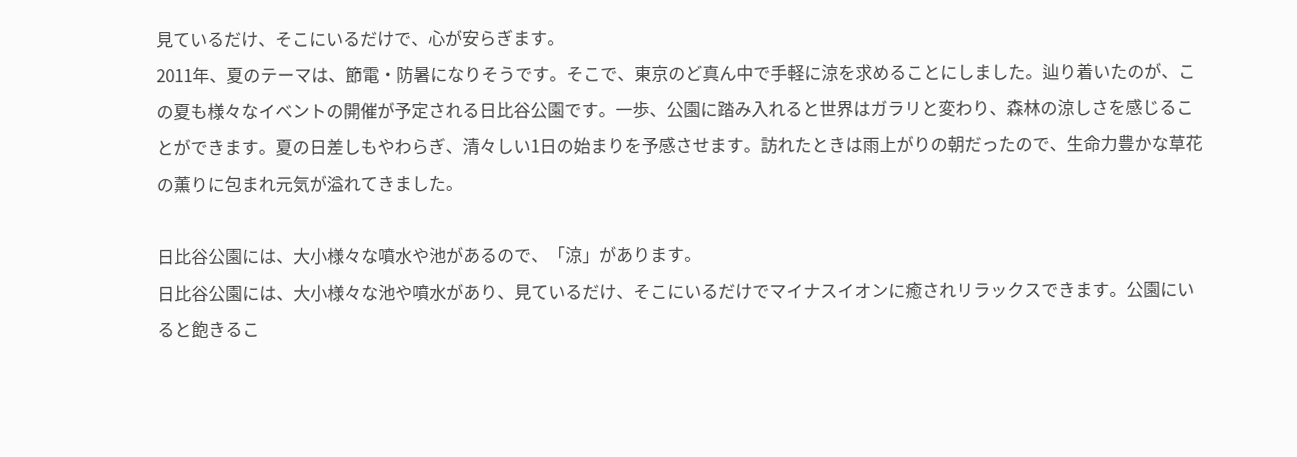見ているだけ、そこにいるだけで、心が安らぎます。
2011年、夏のテーマは、節電・防暑になりそうです。そこで、東京のど真ん中で手軽に涼を求めることにしました。辿り着いたのが、この夏も様々なイベントの開催が予定される日比谷公園です。一歩、公園に踏み入れると世界はガラリと変わり、森林の涼しさを感じることができます。夏の日差しもやわらぎ、清々しい1日の始まりを予感させます。訪れたときは雨上がりの朝だったので、生命力豊かな草花の薫りに包まれ元気が溢れてきました。

日比谷公園には、大小様々な噴水や池があるので、「涼」があります。
日比谷公園には、大小様々な池や噴水があり、見ているだけ、そこにいるだけでマイナスイオンに癒されリラックスできます。公園にいると飽きるこ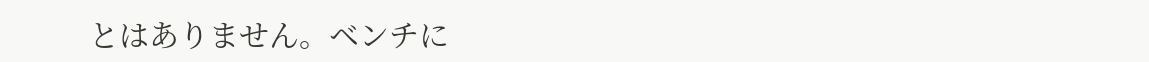とはありません。ベンチに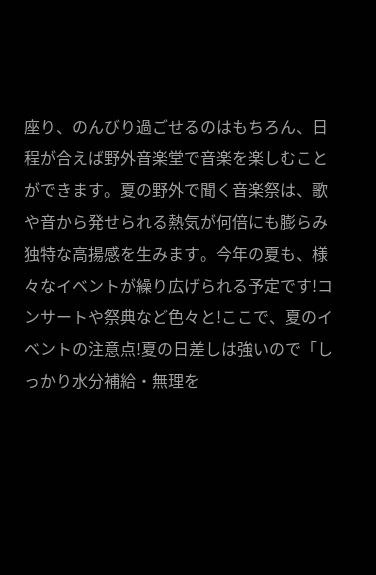座り、のんびり過ごせるのはもちろん、日程が合えば野外音楽堂で音楽を楽しむことができます。夏の野外で聞く音楽祭は、歌や音から発せられる熱気が何倍にも膨らみ独特な高揚感を生みます。今年の夏も、様々なイベントが繰り広げられる予定です!コンサートや祭典など色々と!ここで、夏のイベントの注意点!夏の日差しは強いので「しっかり水分補給・無理を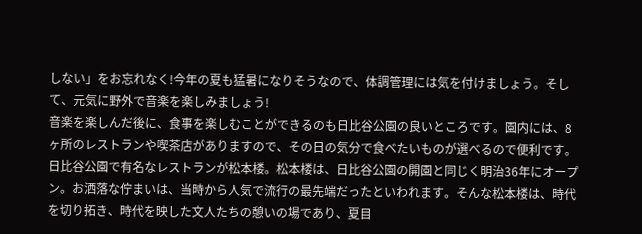しない」をお忘れなく!今年の夏も猛暑になりそうなので、体調管理には気を付けましょう。そして、元気に野外で音楽を楽しみましょう!
音楽を楽しんだ後に、食事を楽しむことができるのも日比谷公園の良いところです。園内には、8ヶ所のレストランや喫茶店がありますので、その日の気分で食べたいものが選べるので便利です。日比谷公園で有名なレストランが松本楼。松本楼は、日比谷公園の開園と同じく明治36年にオープン。お洒落な佇まいは、当時から人気で流行の最先端だったといわれます。そんな松本楼は、時代を切り拓き、時代を映した文人たちの憩いの場であり、夏目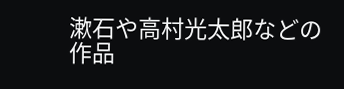漱石や高村光太郎などの作品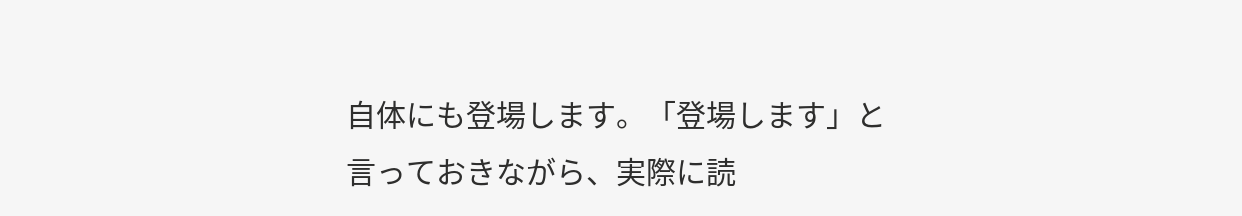自体にも登場します。「登場します」と言っておきながら、実際に読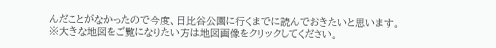んだことがなかったので今度、日比谷公園に行くまでに読んでおきたいと思います。
※大きな地図をご覧になりたい方は地図画像をクリックしてください。